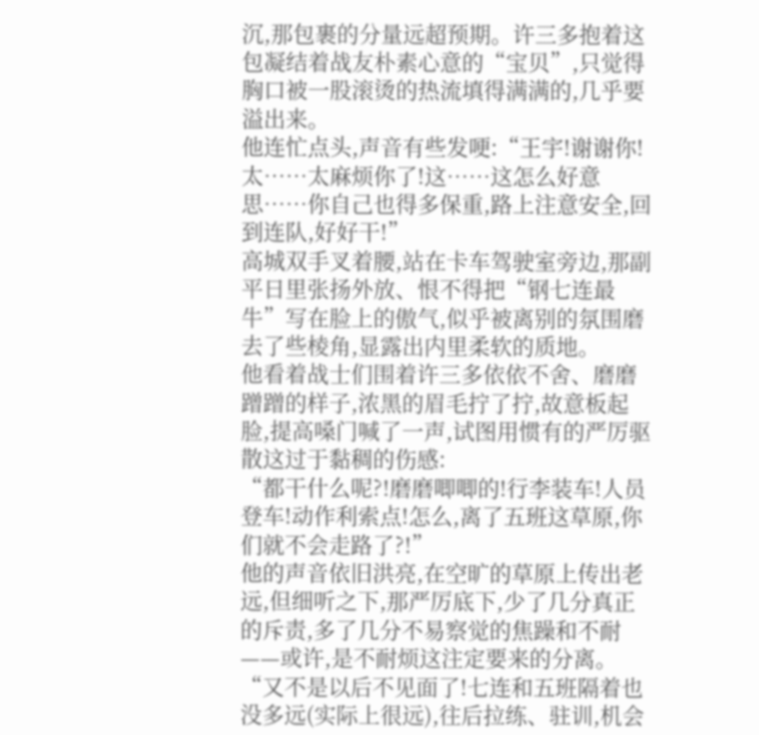沉,那包裹的分量远超预期。许三多抱着这包凝结着战友朴素心意的“宝贝”,只觉得胸口被一股滚烫的热流填得满满的,几乎要溢出来。
他连忙点头,声音有些发哽:“王宇!谢谢你!太……太麻烦你了!这……这怎么好意思……你自己也得多保重,路上注意安全,回到连队,好好干!”
高城双手叉着腰,站在卡车驾驶室旁边,那副平日里张扬外放、恨不得把“钢七连最牛”写在脸上的傲气,似乎被离别的氛围磨去了些棱角,显露出内里柔软的质地。
他看着战士们围着许三多依依不舍、磨磨蹭蹭的样子,浓黑的眉毛拧了拧,故意板起脸,提高嗓门喊了一声,试图用惯有的严厉驱散这过于黏稠的伤感:
“都干什么呢?!磨磨唧唧的!行李装车!人员登车!动作利索点!怎么,离了五班这草原,你们就不会走路了?!”
他的声音依旧洪亮,在空旷的草原上传出老远,但细听之下,那严厉底下,少了几分真正的斥责,多了几分不易察觉的焦躁和不耐——或许,是不耐烦这注定要来的分离。
“又不是以后不见面了!七连和五班隔着也没多远(实际上很远),往后拉练、驻训,机会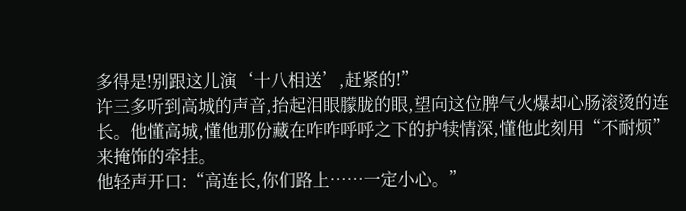多得是!别跟这儿演‘十八相送’,赶紧的!”
许三多听到高城的声音,抬起泪眼朦胧的眼,望向这位脾气火爆却心肠滚烫的连长。他懂高城,懂他那份藏在咋咋呼呼之下的护犊情深,懂他此刻用“不耐烦”来掩饰的牵挂。
他轻声开口:“高连长,你们路上……一定小心。”